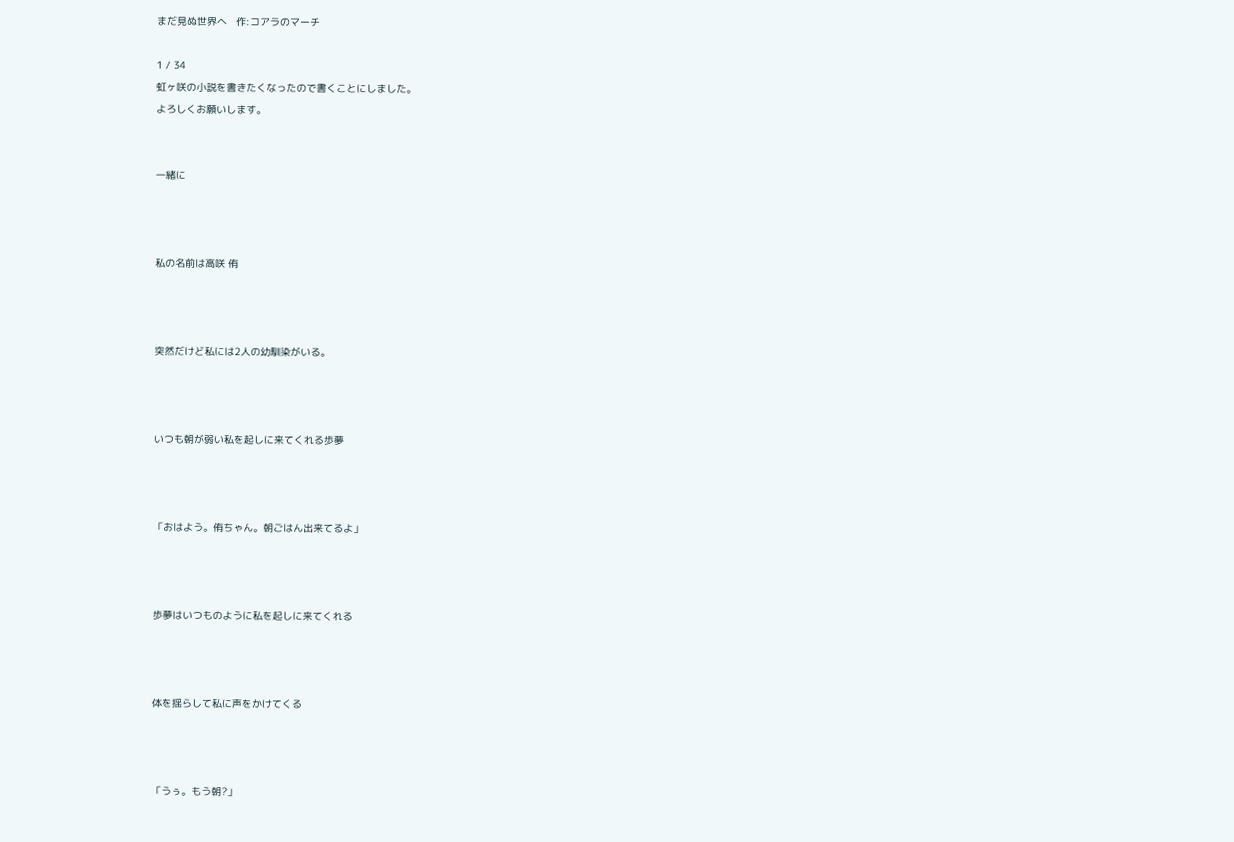まだ見ぬ世界へ   作:コアラのマーチ

1 / 34
虹ヶ咲の小説を書きたくなったので書くことにしました。
よろしくお願いします。


一緒に



私の名前は高咲 侑



突然だけど私には2人の幼馴染がいる。



いつも朝が弱い私を起しに来てくれる歩夢



「おはよう。侑ちゃん。朝ごはん出来てるよ」



歩夢はいつものように私を起しに来てくれる



体を揺らして私に声をかけてくる



「うぅ。もう朝?」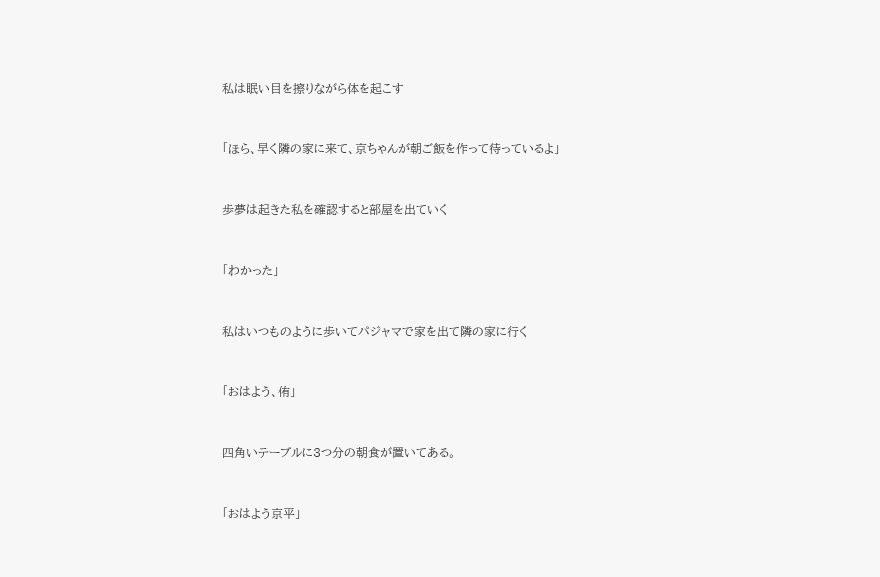私は眠い目を擦りながら体を起こす



「ほら、早く隣の家に来て、京ちゃんが朝ご飯を作って待っているよ」



歩夢は起きた私を確認すると部屋を出ていく



「わかった」



私はいつものように歩いてパジャマで家を出て隣の家に行く



「おはよう、侑」



四角いテーブルに3つ分の朝食が置いてある。



「おはよう京平」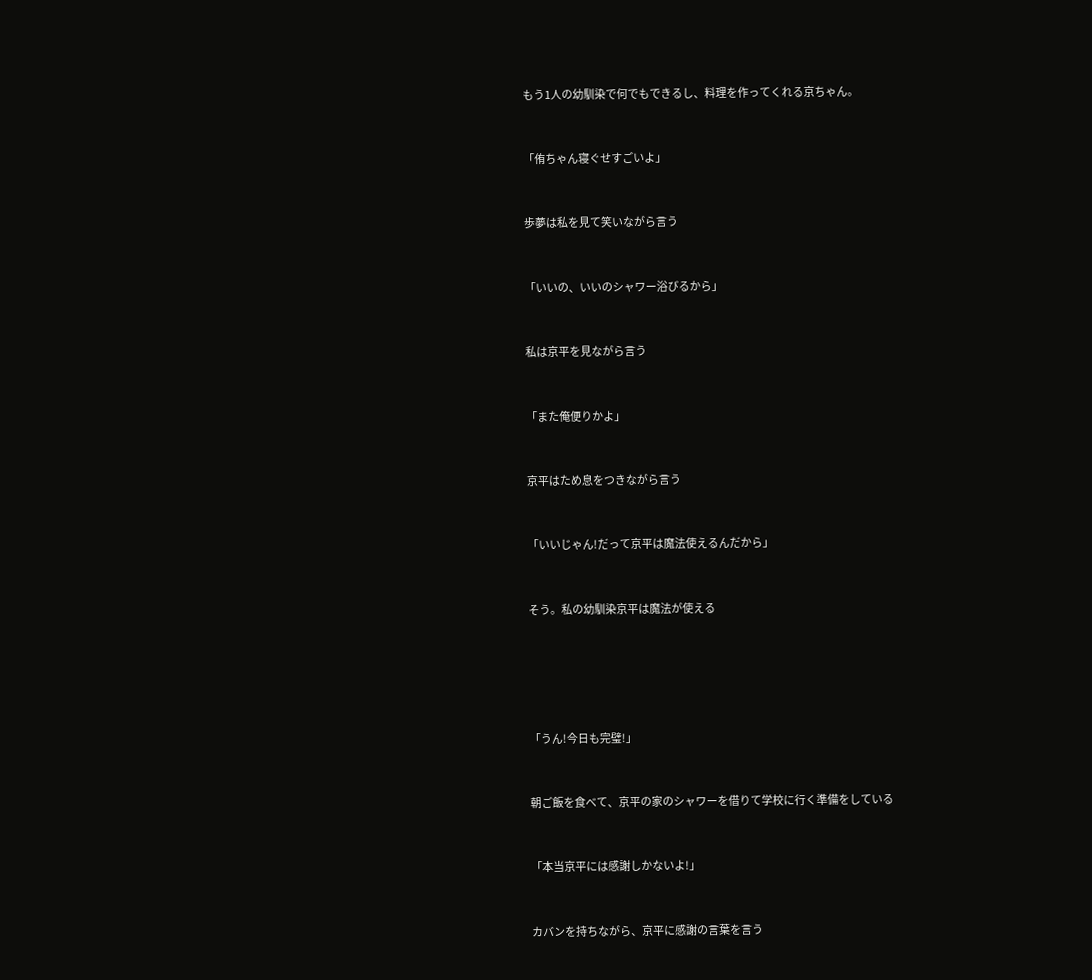もう1人の幼馴染で何でもできるし、料理を作ってくれる京ちゃん。



「侑ちゃん寝ぐせすごいよ」



歩夢は私を見て笑いながら言う



「いいの、いいのシャワー浴びるから」



私は京平を見ながら言う



「また俺便りかよ」



京平はため息をつきながら言う



「いいじゃん!だって京平は魔法使えるんだから」



そう。私の幼馴染京平は魔法が使える







「うん!今日も完璧!」



朝ご飯を食べて、京平の家のシャワーを借りて学校に行く準備をしている



「本当京平には感謝しかないよ!」



カバンを持ちながら、京平に感謝の言葉を言う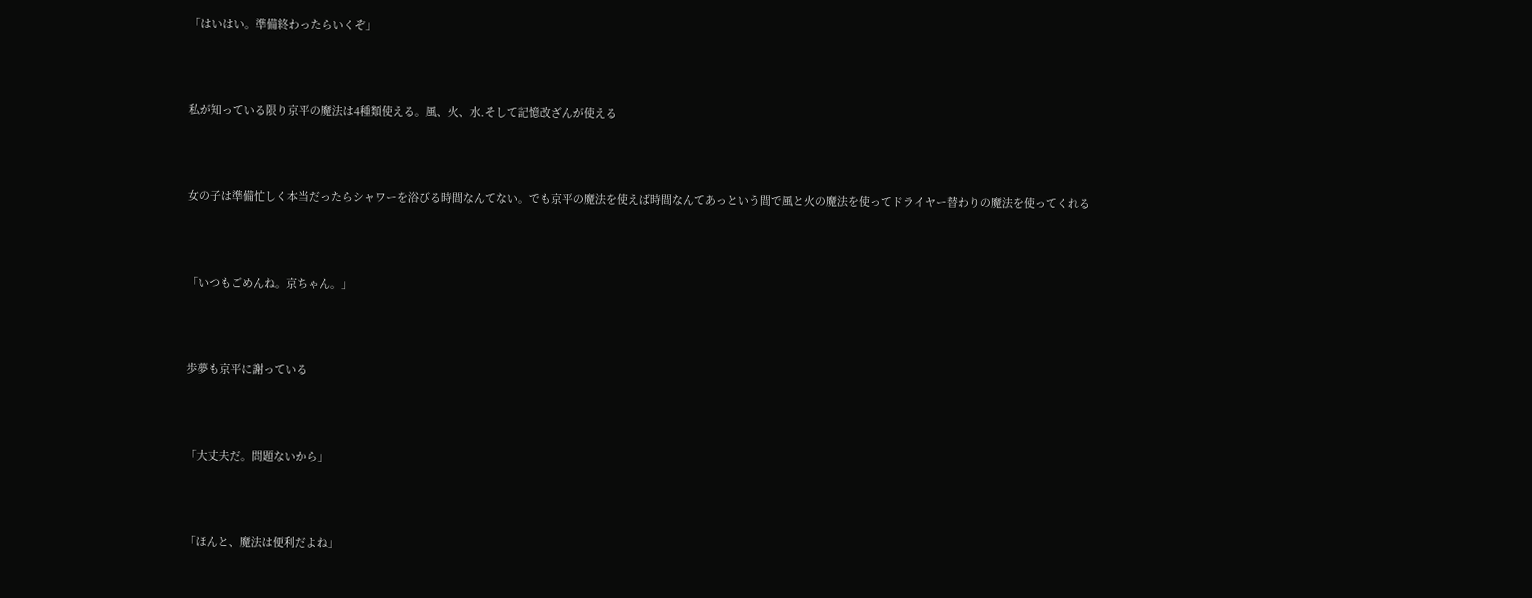「はいはい。準備終わったらいくぞ」



私が知っている限り京平の魔法は4種類使える。風、火、水.そして記憶改ざんが使える



女の子は準備忙しく本当だったらシャワーを浴びる時間なんてない。でも京平の魔法を使えば時間なんてあっという間で風と火の魔法を使ってドライヤー替わりの魔法を使ってくれる



「いつもごめんね。京ちゃん。」



歩夢も京平に謝っている



「大丈夫だ。問題ないから」



「ほんと、魔法は便利だよね」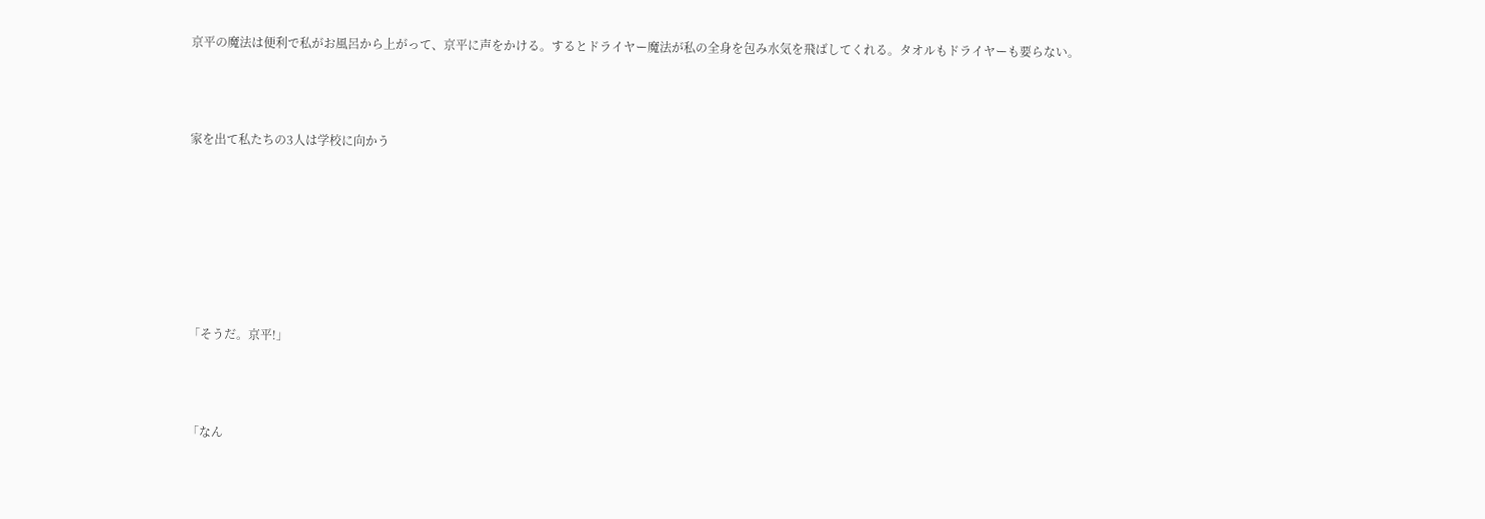京平の魔法は便利で私がお風呂から上がって、京平に声をかける。するとドライヤー魔法が私の全身を包み水気を飛ばしてくれる。タオルもドライヤーも要らない。



家を出て私たちの3人は学校に向かう







「そうだ。京平!」



「なん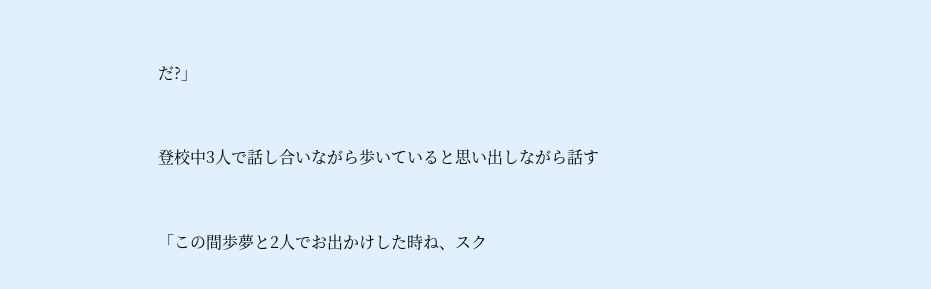だ?」



登校中3人で話し合いながら歩いていると思い出しながら話す



「この間歩夢と2人でお出かけした時ね、スク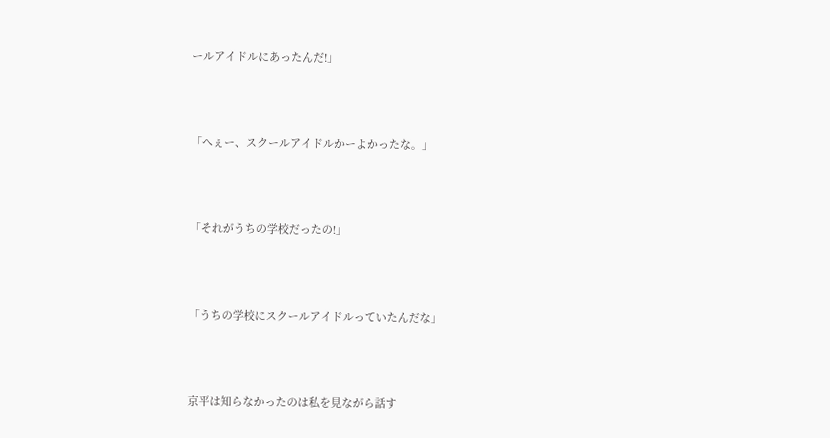ールアイドルにあったんだ!」



「へぇー、スクールアイドルかーよかったな。」



「それがうちの学校だったの!」



「うちの学校にスクールアイドルっていたんだな」



京平は知らなかったのは私を見ながら話す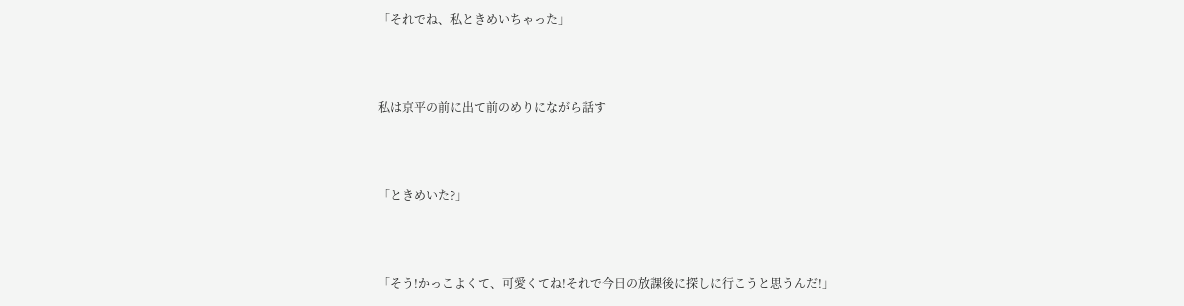「それでね、私ときめいちゃった」



私は京平の前に出て前のめりにながら話す



「ときめいた?」



「そう!かっこよくて、可愛くてね!それで今日の放課後に探しに行こうと思うんだ!」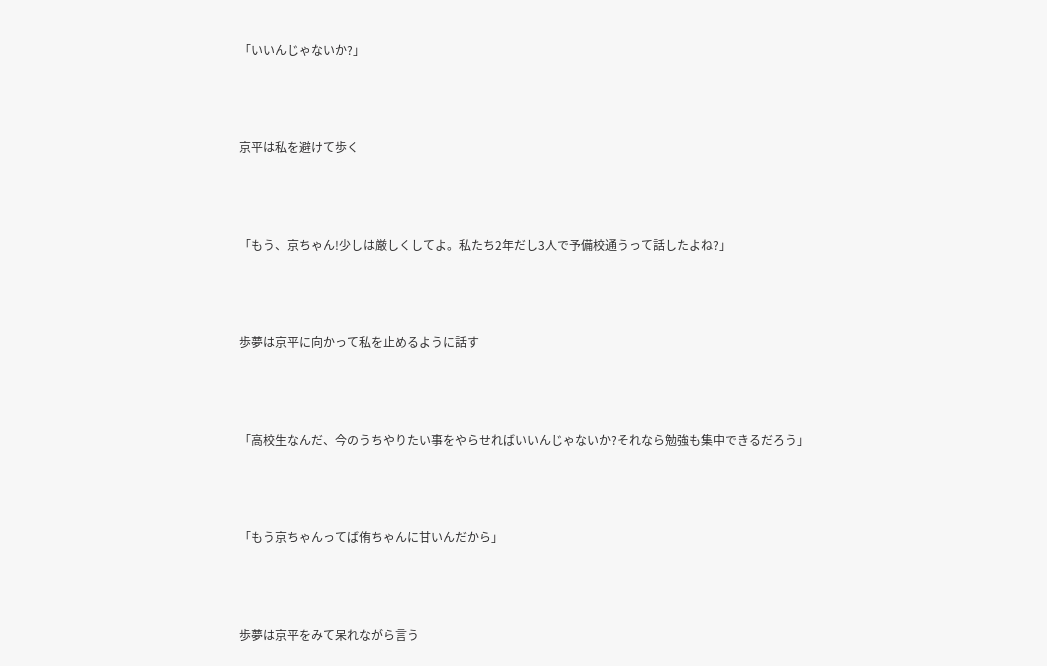「いいんじゃないか?」



京平は私を避けて歩く



「もう、京ちゃん!少しは厳しくしてよ。私たち2年だし3人で予備校通うって話したよね?」



歩夢は京平に向かって私を止めるように話す



「高校生なんだ、今のうちやりたい事をやらせればいいんじゃないか?それなら勉強も集中できるだろう」



「もう京ちゃんってば侑ちゃんに甘いんだから」



歩夢は京平をみて呆れながら言う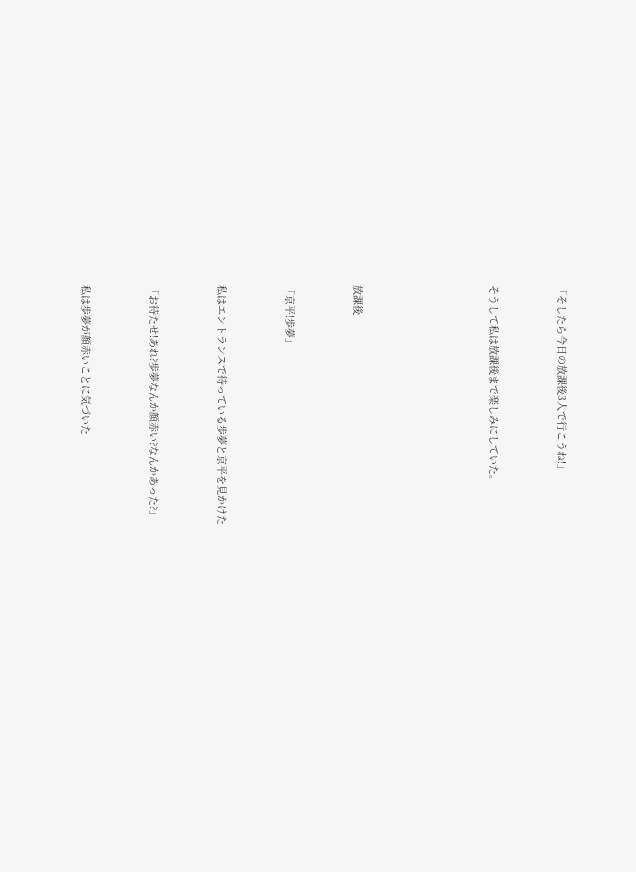「そしたら今日の放課後3人で行こうね!」



そうして私は放課後まで楽しみにしていた。







放課後



「京平!歩夢」



私はエントランスで待っている歩夢と京平を見かけた



「お待たせ!あれ?歩夢なんか顔赤い?なんかあった?」



私は歩夢が顔赤いことに気づいた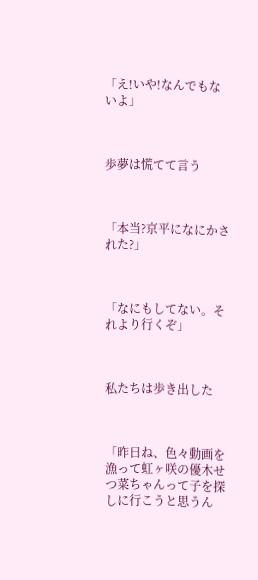「え!いや!なんでもないよ」



歩夢は慌てて言う



「本当?京平になにかされた?」



「なにもしてない。それより行くぞ」



私たちは歩き出した



「昨日ね、色々動画を漁って虹ヶ咲の優木せつ菜ちゃんって子を探しに行こうと思うん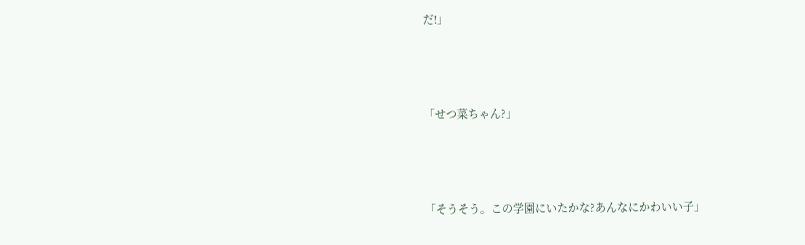だ!」



「せつ菜ちゃん?」



「そうそう。この学園にいたかな?あんなにかわいい子」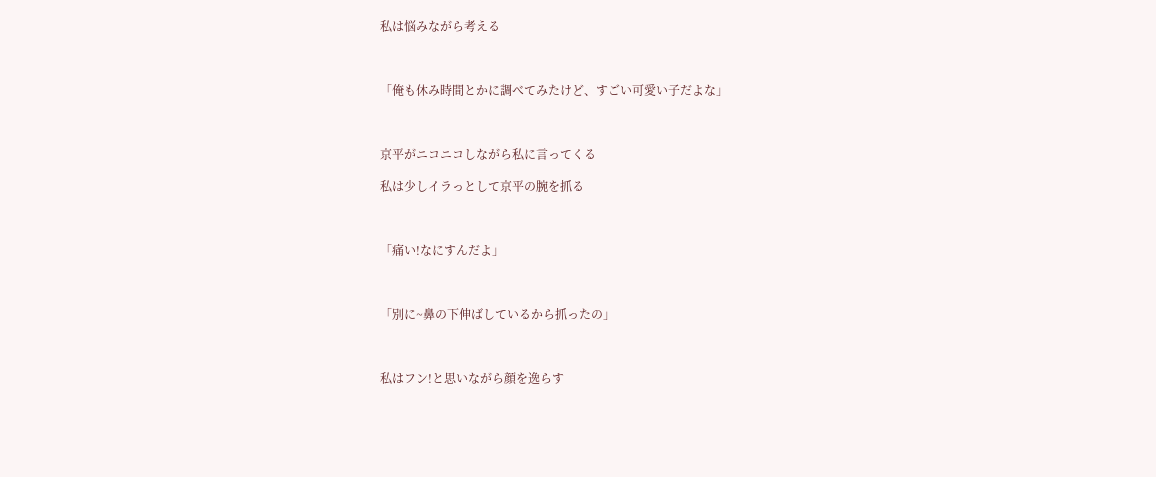私は悩みながら考える



「俺も休み時間とかに調べてみたけど、すごい可愛い子だよな」



京平がニコニコしながら私に言ってくる

私は少しイラっとして京平の腕を抓る



「痛い!なにすんだよ」



「別に~鼻の下伸ばしているから抓ったの」



私はフン!と思いながら顔を逸らす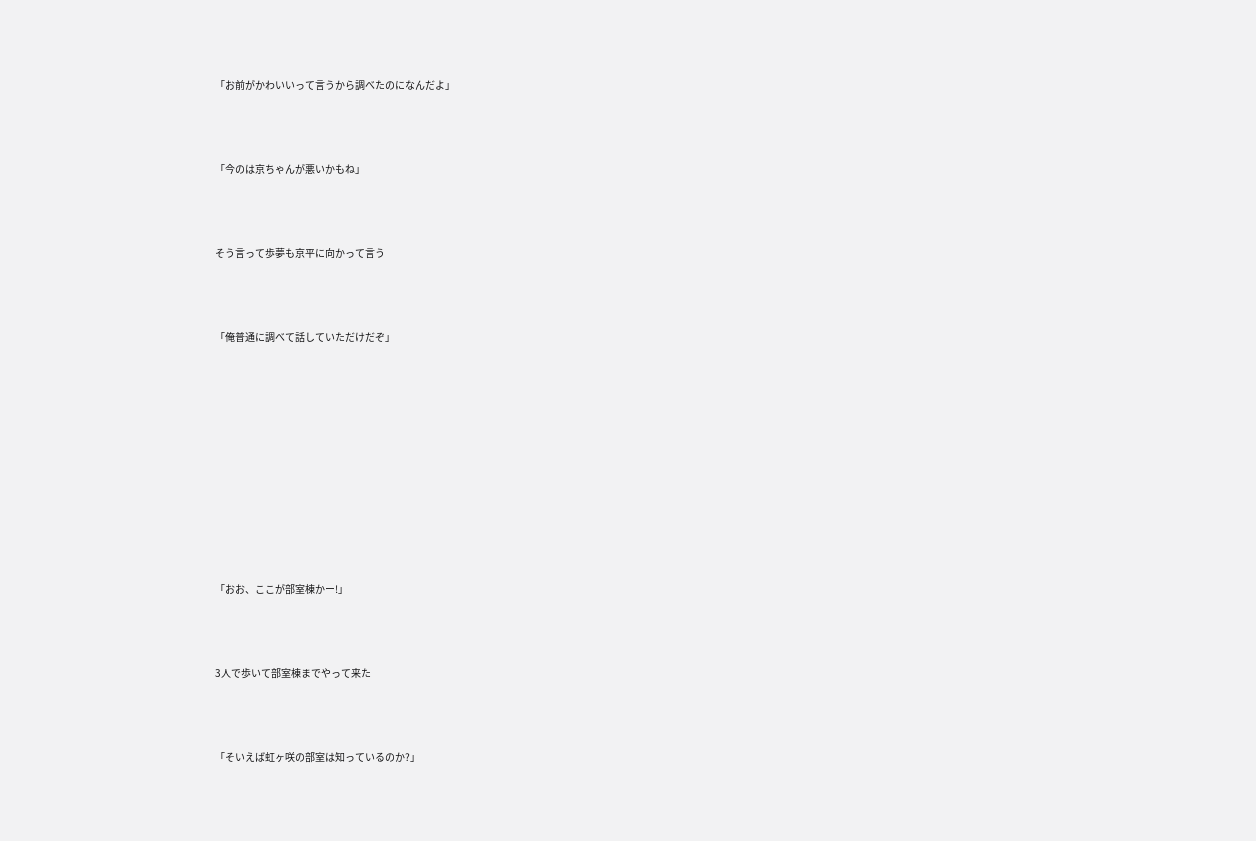「お前がかわいいって言うから調べたのになんだよ」



「今のは京ちゃんが悪いかもね」



そう言って歩夢も京平に向かって言う



「俺普通に調べて話していただけだぞ」











「おお、ここが部室棟かー!」



3人で歩いて部室棟までやって来た



「そいえば虹ヶ咲の部室は知っているのか?」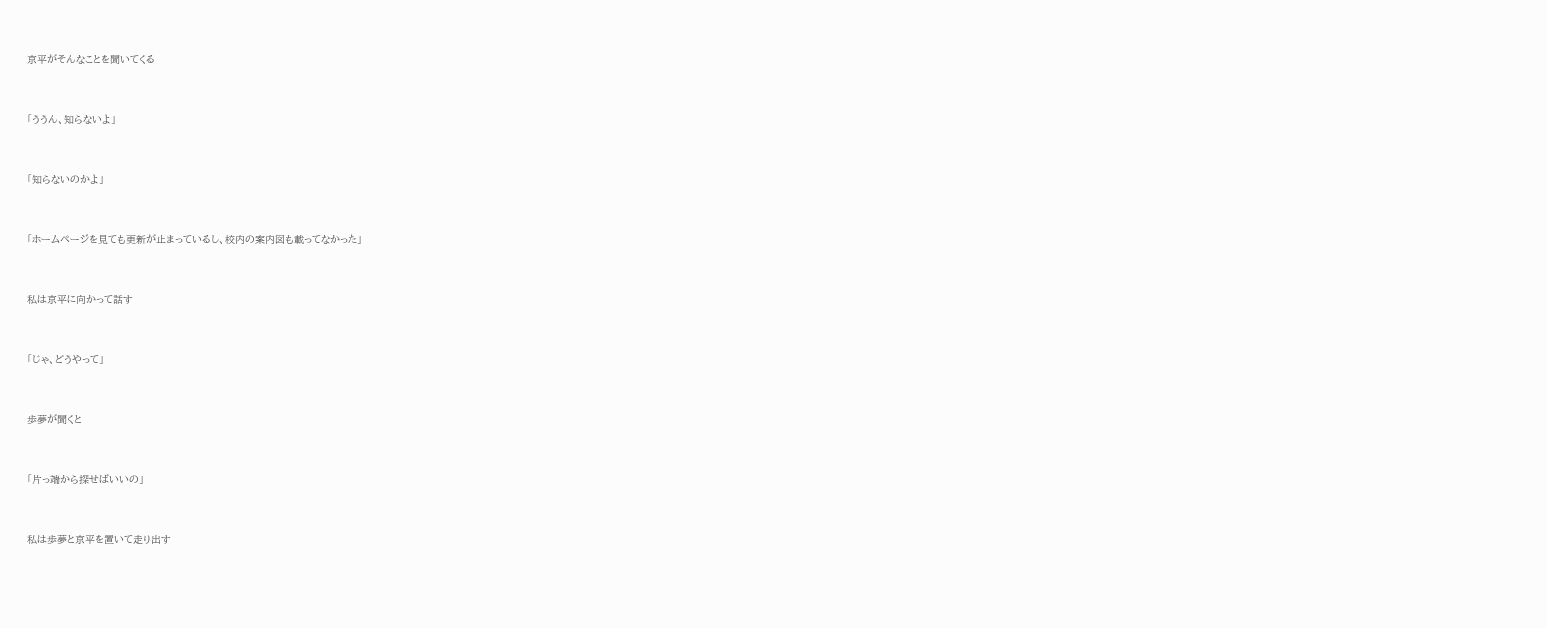京平がそんなことを聞いてくる



「ううん、知らないよ」



「知らないのかよ」



「ホームページを見ても更新が止まっているし、校内の案内図も載ってなかった」



私は京平に向かって話す



「じゃ、どうやって」



歩夢が聞くと



「片っ端から探せばいいの」



私は歩夢と京平を置いて走り出す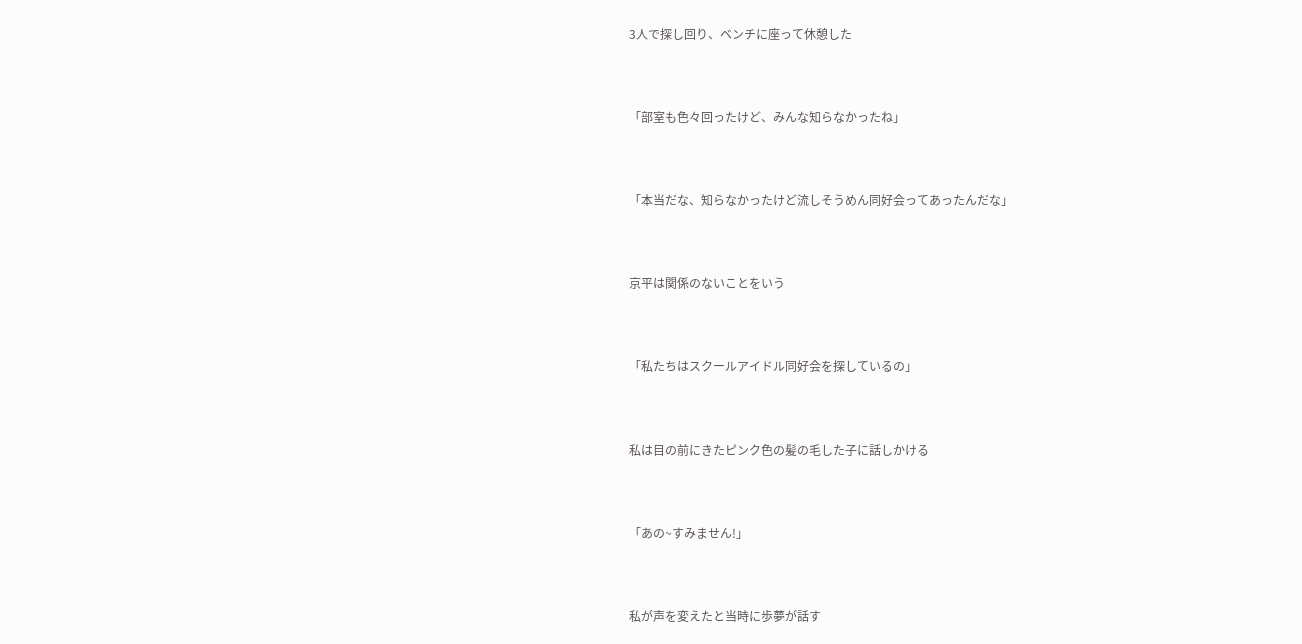3人で探し回り、ベンチに座って休憩した



「部室も色々回ったけど、みんな知らなかったね」



「本当だな、知らなかったけど流しそうめん同好会ってあったんだな」



京平は関係のないことをいう



「私たちはスクールアイドル同好会を探しているの」



私は目の前にきたピンク色の髪の毛した子に話しかける



「あの~すみません!」



私が声を変えたと当時に歩夢が話す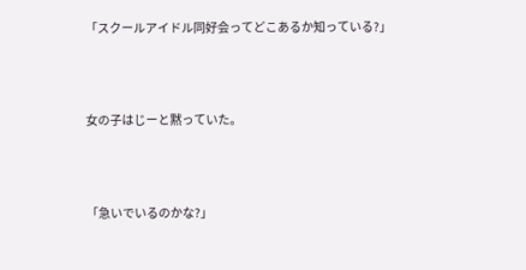「スクールアイドル同好会ってどこあるか知っている?」



女の子はじーと黙っていた。



「急いでいるのかな?」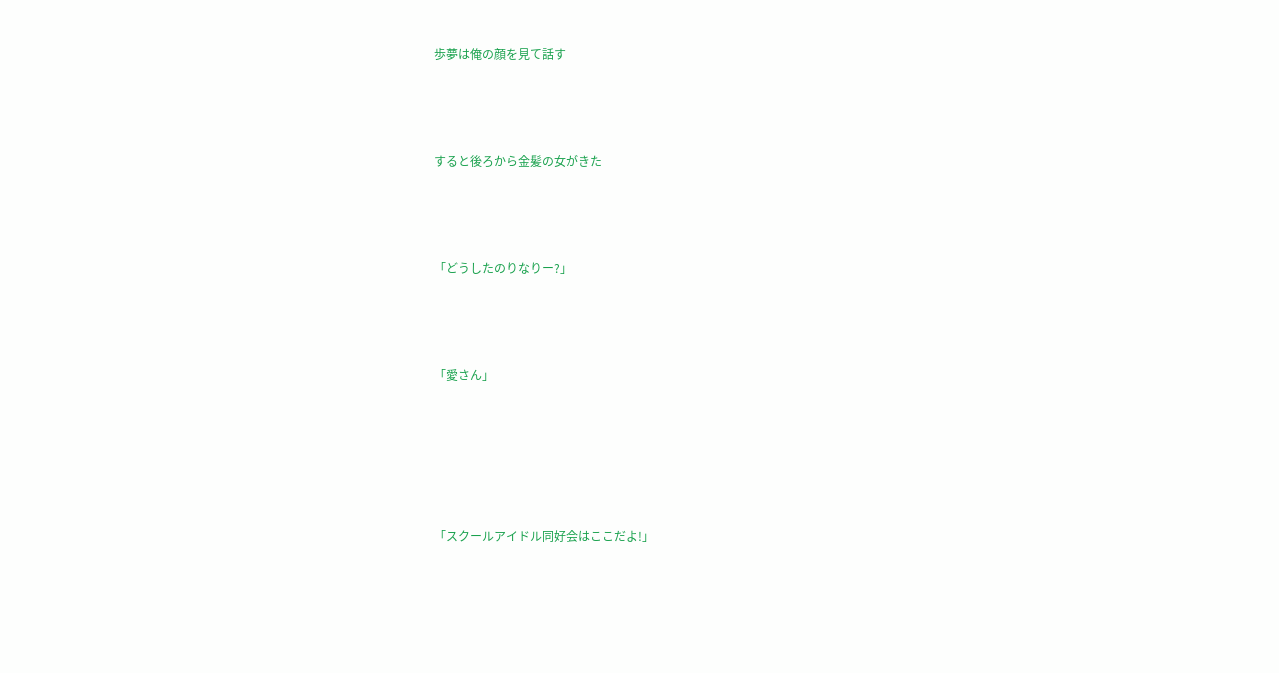歩夢は俺の顔を見て話す



すると後ろから金髪の女がきた



「どうしたのりなりー?」



「愛さん」





「スクールアイドル同好会はここだよ!」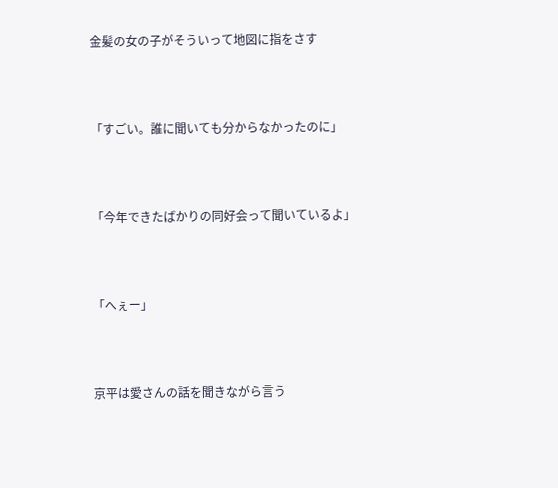金髪の女の子がそういって地図に指をさす



「すごい。誰に聞いても分からなかったのに」



「今年できたばかりの同好会って聞いているよ」



「へぇー」



京平は愛さんの話を聞きながら言う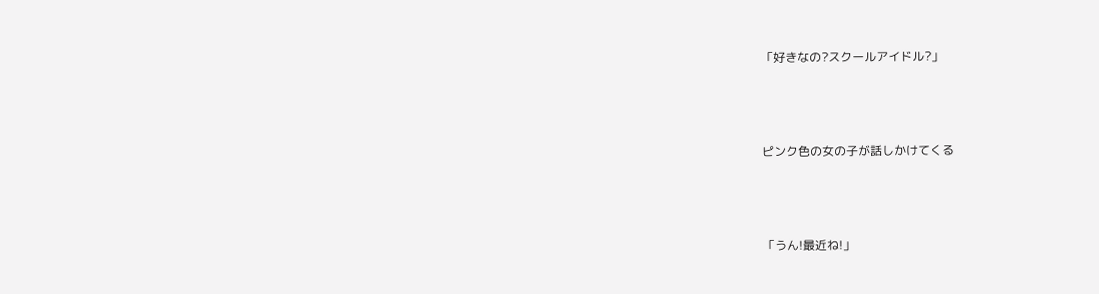「好きなの?スクールアイドル?」



ピンク色の女の子が話しかけてくる



「うん!最近ね!」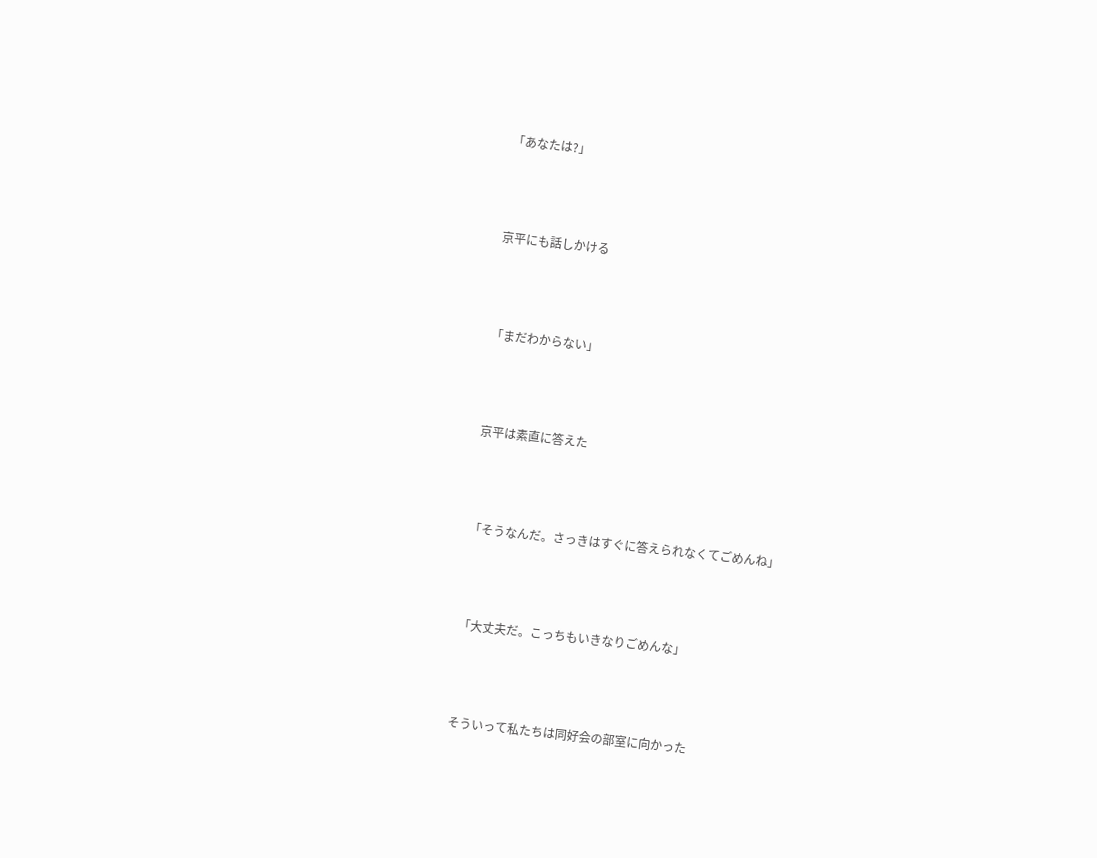「あなたは?」



京平にも話しかける



「まだわからない」



京平は素直に答えた



「そうなんだ。さっきはすぐに答えられなくてごめんね」



「大丈夫だ。こっちもいきなりごめんな」



そういって私たちは同好会の部室に向かった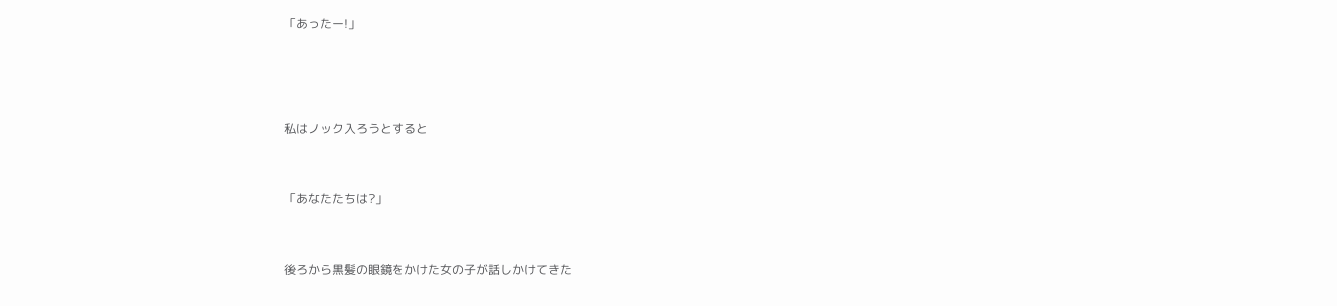「あったー!」





私はノック入ろうとすると



「あなたたちは?」



後ろから黒髪の眼鏡をかけた女の子が話しかけてきた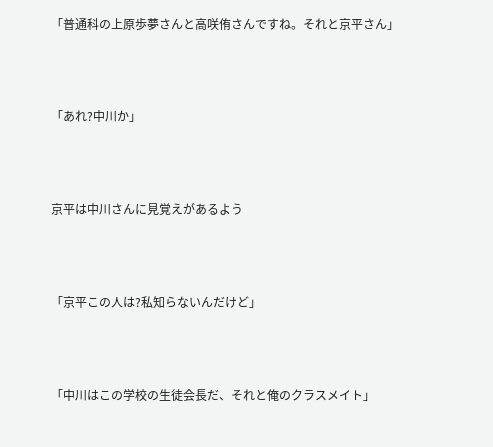「普通科の上原歩夢さんと高咲侑さんですね。それと京平さん」



「あれ?中川か」



京平は中川さんに見覚えがあるよう



「京平この人は?私知らないんだけど」



「中川はこの学校の生徒会長だ、それと俺のクラスメイト」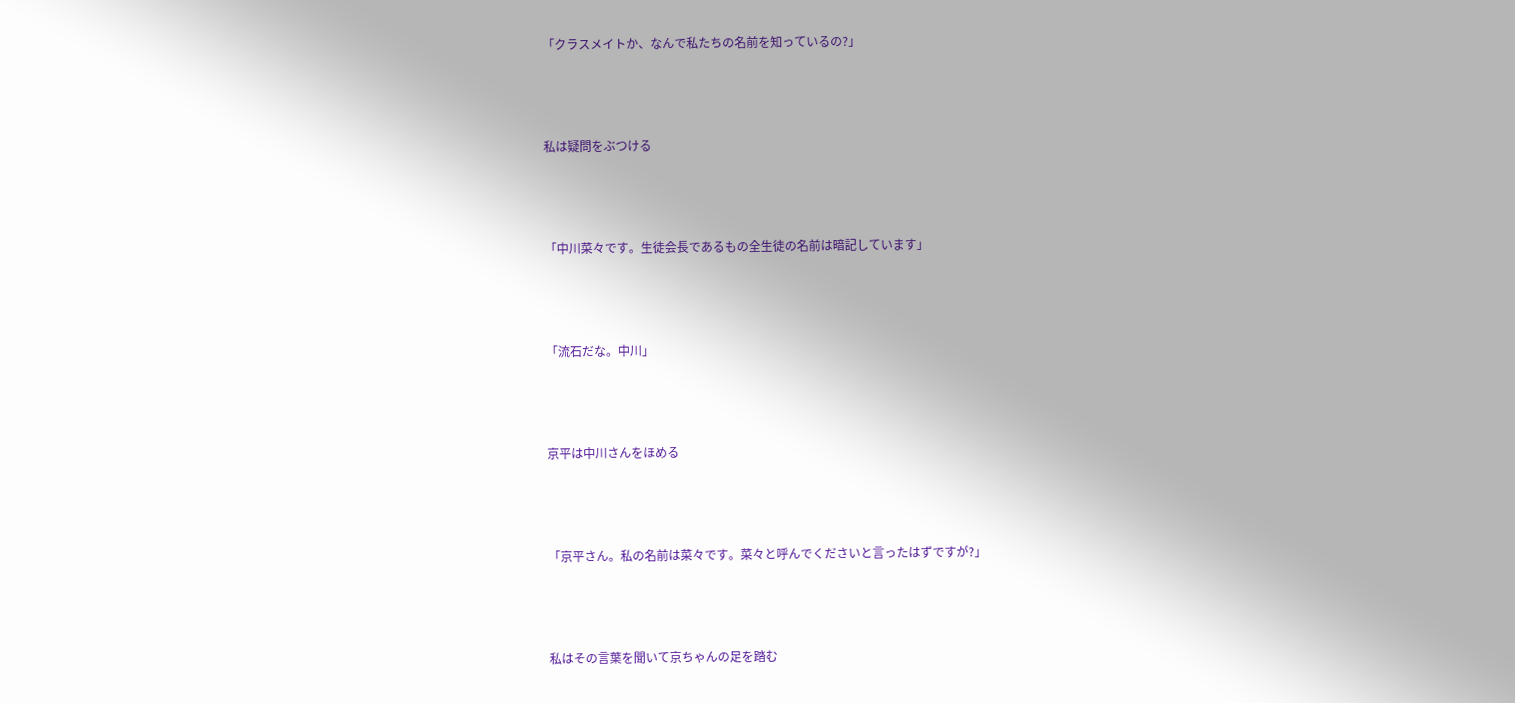「クラスメイトか、なんで私たちの名前を知っているの?」



私は疑問をぶつける



「中川菜々です。生徒会長であるもの全生徒の名前は暗記しています」



「流石だな。中川」



京平は中川さんをほめる



「京平さん。私の名前は菜々です。菜々と呼んでくださいと言ったはずですが?」



私はその言葉を聞いて京ちゃんの足を踏む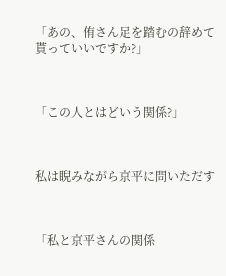「あの、侑さん足を踏むの辞めて貰っていいですか?」



「この人とはどいう関係?」



私は睨みながら京平に問いただす



「私と京平さんの関係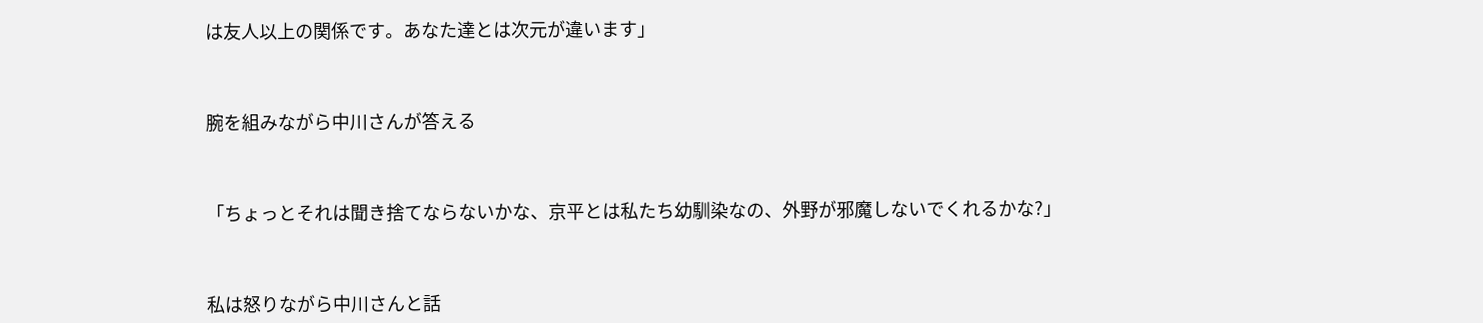は友人以上の関係です。あなた達とは次元が違います」



腕を組みながら中川さんが答える



「ちょっとそれは聞き捨てならないかな、京平とは私たち幼馴染なの、外野が邪魔しないでくれるかな?」



私は怒りながら中川さんと話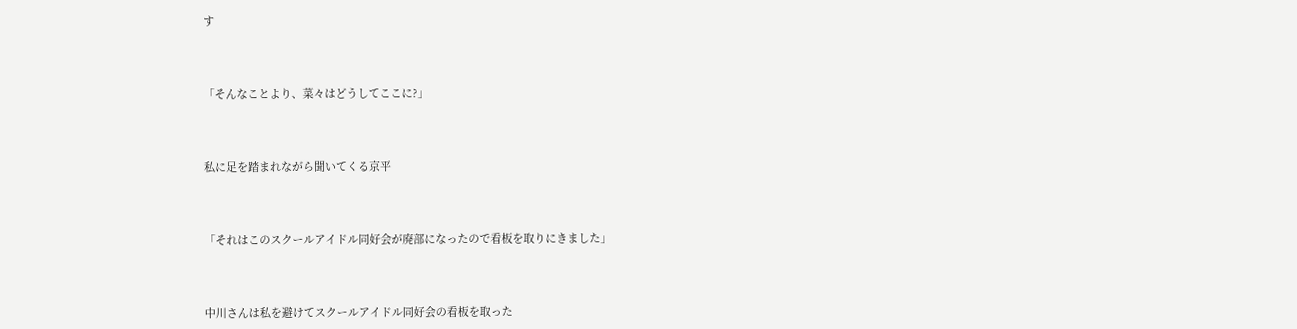す



「そんなことより、菜々はどうしてここに?」



私に足を踏まれながら聞いてくる京平



「それはこのスクールアイドル同好会が廃部になったので看板を取りにきました」



中川さんは私を避けてスクールアイドル同好会の看板を取った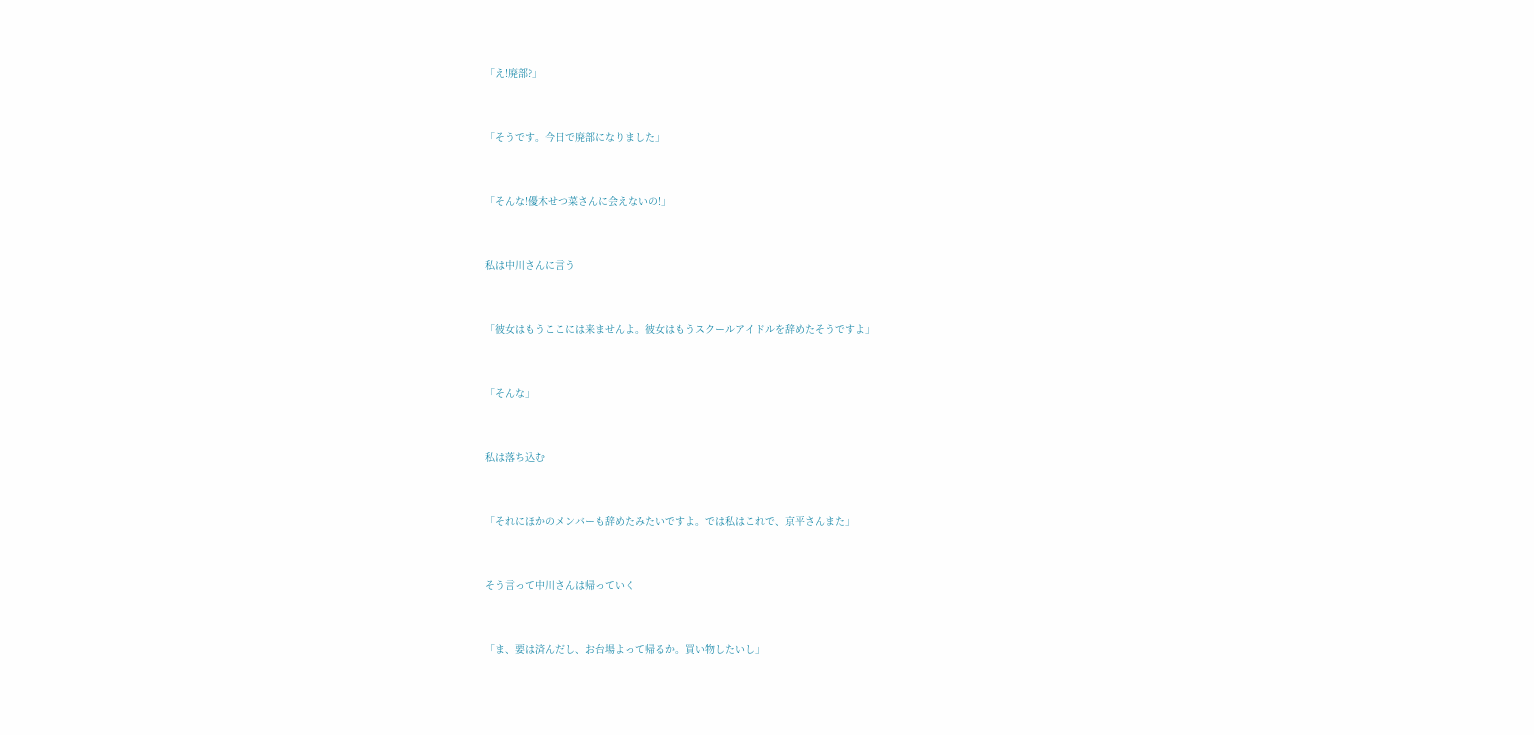「え!廃部?」



「そうです。今日で廃部になりました」



「そんな!優木せつ菜さんに会えないの!」



私は中川さんに言う



「彼女はもうここには来ませんよ。彼女はもうスクールアイドルを辞めたそうですよ」



「そんな」



私は落ち込む



「それにほかのメンバーも辞めたみたいですよ。では私はこれで、京平さんまた」



そう言って中川さんは帰っていく



「ま、要は済んだし、お台場よって帰るか。買い物したいし」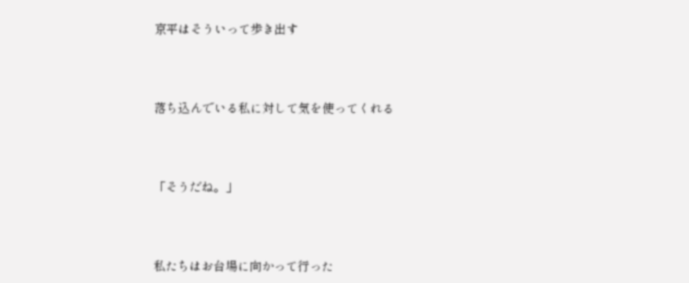京平はそういって歩き出す



落ち込んでいる私に対して気を使ってくれる



「そうだね。」



私たちはお台場に向かって行った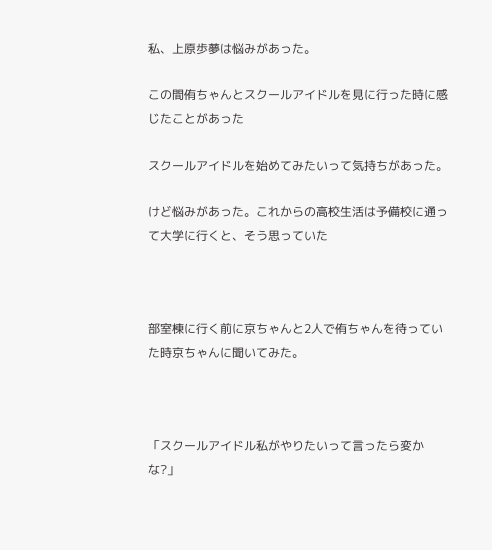私、上原歩夢は悩みがあった。

この間侑ちゃんとスクールアイドルを見に行った時に感じたことがあった

スクールアイドルを始めてみたいって気持ちがあった。

けど悩みがあった。これからの高校生活は予備校に通って大学に行くと、そう思っていた



部室棟に行く前に京ちゃんと2人で侑ちゃんを待っていた時京ちゃんに聞いてみた。



「スクールアイドル私がやりたいって言ったら変かな?」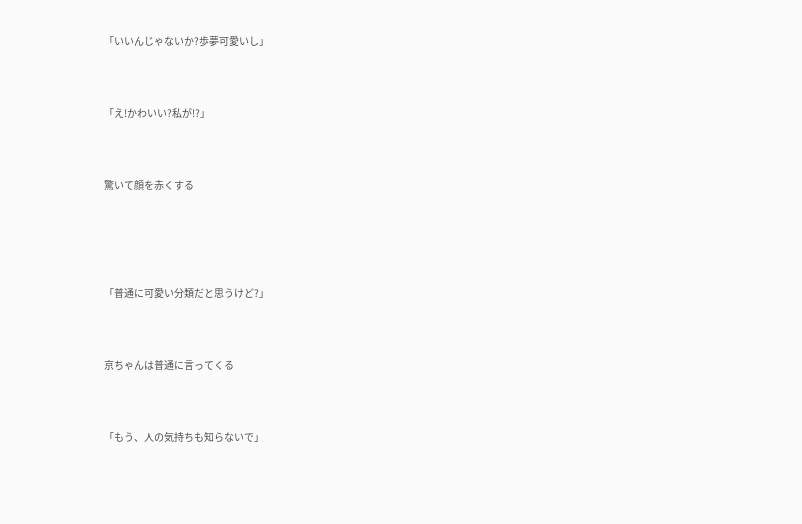「いいんじゃないか?歩夢可愛いし」



「え!かわいい?私が!?」



驚いて顔を赤くする





「普通に可愛い分類だと思うけど?」



京ちゃんは普通に言ってくる



「もう、人の気持ちも知らないで」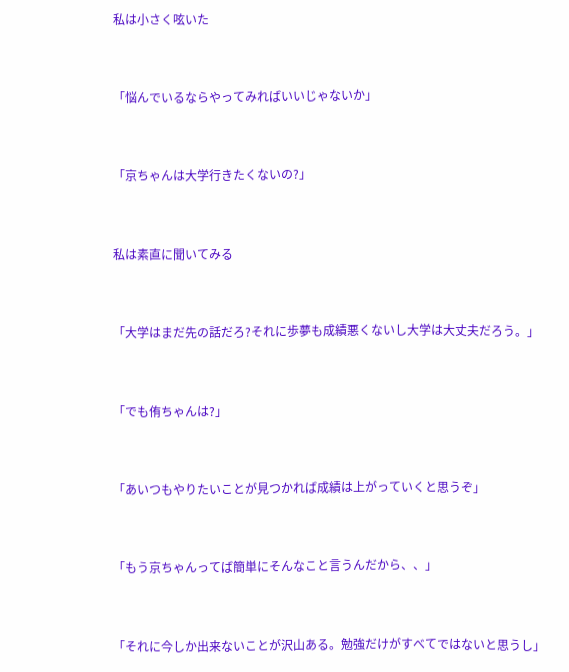私は小さく呟いた



「悩んでいるならやってみればいいじゃないか」



「京ちゃんは大学行きたくないの?」



私は素直に聞いてみる



「大学はまだ先の話だろ?それに歩夢も成績悪くないし大学は大丈夫だろう。」



「でも侑ちゃんは?」



「あいつもやりたいことが見つかれば成績は上がっていくと思うぞ」



「もう京ちゃんってば簡単にそんなこと言うんだから、、」



「それに今しか出来ないことが沢山ある。勉強だけがすべてではないと思うし」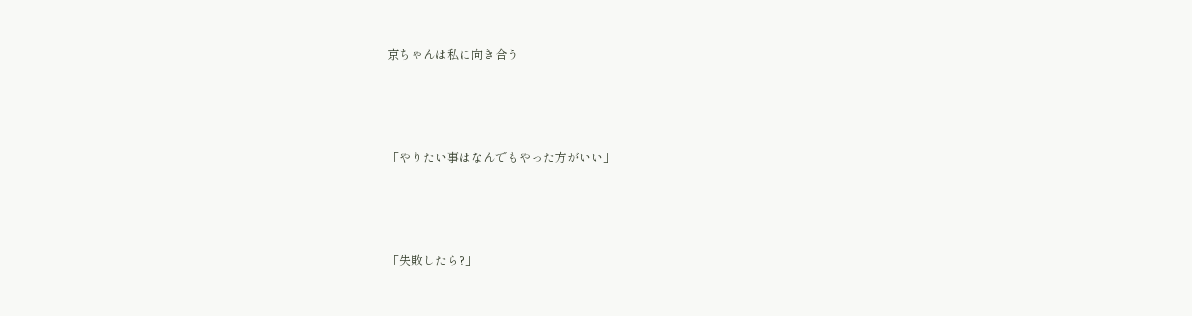京ちゃんは私に向き合う



「やりたい事はなんでもやった方がいい」



「失敗したら?」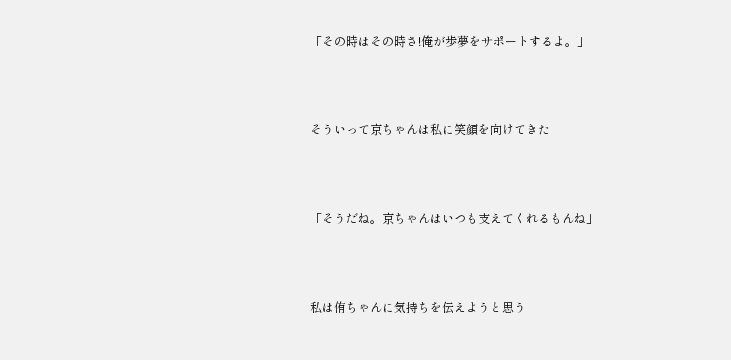「その時はその時さ!俺が歩夢をサポートするよ。」



そういって京ちゃんは私に笑顔を向けてきた



「そうだね。京ちゃんはいつも支えてくれるもんね」



私は侑ちゃんに気持ちを伝えようと思う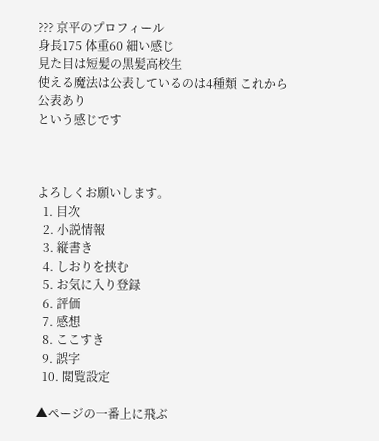??? 京平のプロフィール
身長175 体重60 細い感じ
見た目は短髪の黒髪高校生
使える魔法は公表しているのは4種類 これから公表あり
という感じです



よろしくお願いします。
  1. 目次
  2. 小説情報
  3. 縦書き
  4. しおりを挟む
  5. お気に入り登録
  6. 評価
  7. 感想
  8. ここすき
  9. 誤字
  10. 閲覧設定

▲ページの一番上に飛ぶ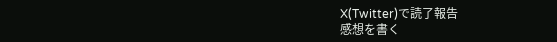X(Twitter)で読了報告
感想を書く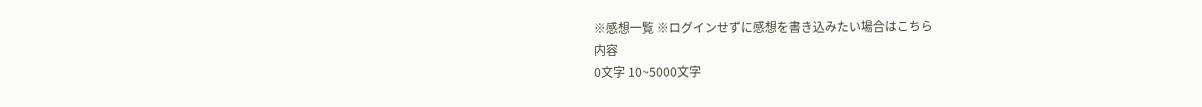※感想一覧 ※ログインせずに感想を書き込みたい場合はこちら
内容
0文字 10~5000文字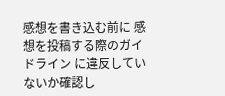感想を書き込む前に 感想を投稿する際のガイドライン に違反していないか確認し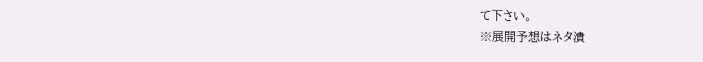て下さい。
※展開予想はネタ潰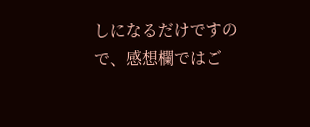しになるだけですので、感想欄ではご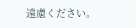遠慮ください。